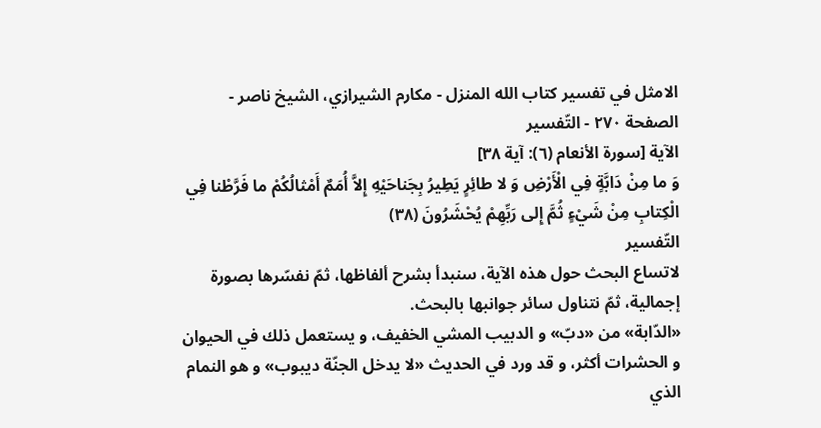الامثل في تفسير كتاب الله المنزل - مكارم الشيرازي، الشيخ ناصر - الصفحة ٢٧٠ - التّفسير
الآية [سورة الأنعام (٦): آية ٣٨]
وَ ما مِنْ دَابَّةٍ فِي الْأَرْضِ وَ لا طائِرٍ يَطِيرُ بِجَناحَيْهِ إِلاَّ أُمَمٌ أَمْثالُكُمْ ما فَرَّطْنا فِي الْكِتابِ مِنْ شَيْءٍ ثُمَّ إِلى رَبِّهِمْ يُحْشَرُونَ (٣٨)
التّفسير
لاتساع البحث حول هذه الآية، سنبدأ بشرح ألفاظها، ثمّ نفسّرها بصورة إجمالية، ثمّ نتناول سائر جوانبها بالبحث.
«الدّابة» من «دبّ» و الدبيب المشي الخفيف، و يستعمل ذلك في الحيوان و الحشرات أكثر، و قد ورد في الحديث «لا يدخل الجنّة ديبوب» و هو النمام الذي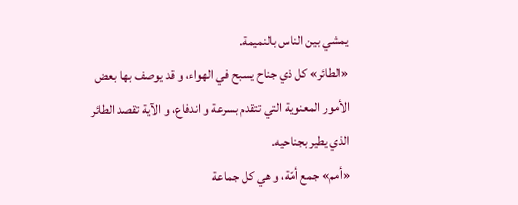يمشي بين الناس بالنميمة.
«الطائر» كل ذي جناح يسبح في الهواء، و قد يوصف بها بعض الأمور المعنوية التي تتقدم بسرعة و اندفاع، و الآية تقصد الطائر الذي يطير بجناحيه.
«أمم» جمع أمّة، و هي كل جماعة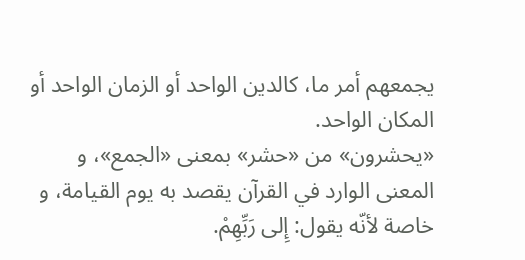يجمعهم أمر ما، كالدين الواحد أو الزمان الواحد أو المكان الواحد.
«يحشرون» من «حشر» بمعنى «الجمع»، و المعنى الوارد في القرآن يقصد به يوم القيامة، و خاصة لأنّه يقول: إِلى رَبِّهِمْ.